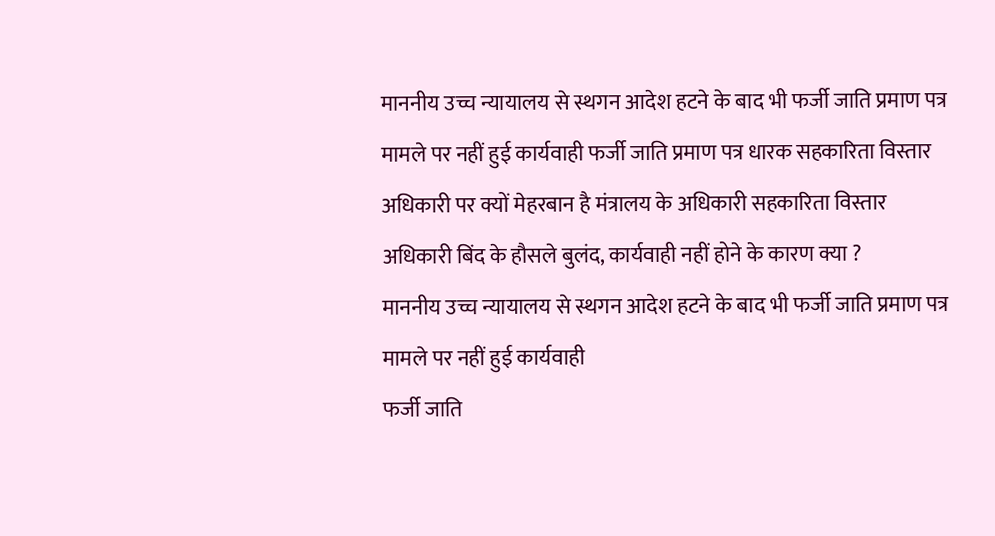माननीय उच्च न्यायालय से स्थगन आदेश हटने के बाद भी फर्जी जाति प्रमाण पत्र मामले पर नहीं हुई कार्यवाही फर्जी जाति प्रमाण पत्र धारक सहकारिता विस्तार अधिकारी पर क्यों मेहरबान है मंत्रालय के अधिकारी सहकारिता विस्तार अधिकारी बिंद के हौसले बुलंद, कार्यवाही नहीं होने के कारण क्या ?
माननीय उच्च न्यायालय से स्थगन आदेश हटने के बाद भी फर्जी जाति प्रमाण पत्र मामले पर नहीं हुई कार्यवाही
फर्जी जाति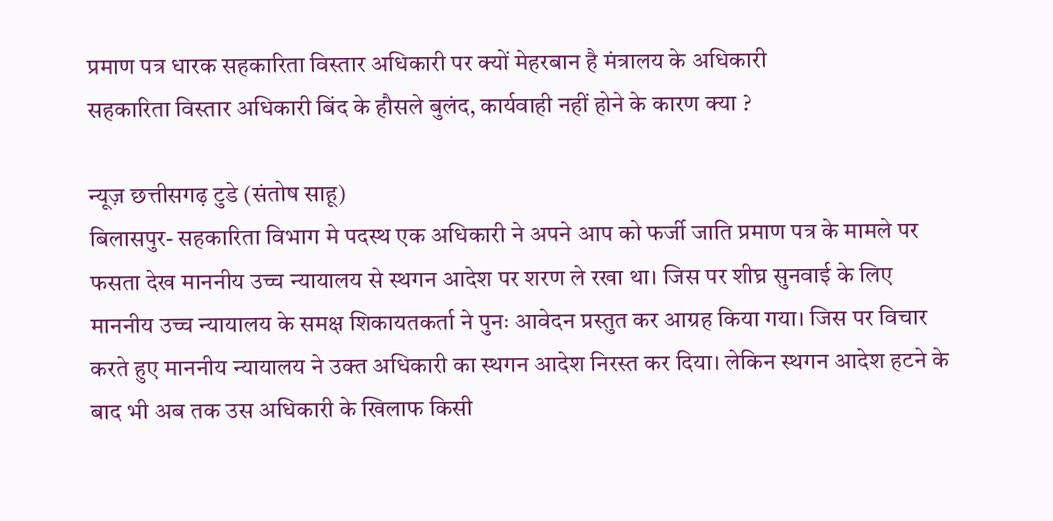प्रमाण पत्र धारक सहकारिता विस्तार अधिकारी पर क्यों मेहरबान है मंत्रालय के अधिकारी
सहकारिता विस्तार अधिकारी बिंद के हौसले बुलंद, कार्यवाही नहीं होने के कारण क्या ?

न्यूज़ छत्तीसगढ़ टुडे (संतोष साहू)
बिलासपुर- सहकारिता विभाग मे पदस्थ एक अधिकारी ने अपने आप को फर्जी जाति प्रमाण पत्र के मामले पर फसता देख माननीय उच्च न्यायालय से स्थगन आदेश पर शरण ले रखा था। जिस पर शीघ्र सुनवाई के लिए माननीय उच्च न्यायालय के समक्ष शिकायतकर्ता ने पुनः आवेदन प्रस्तुत कर आग्रह किया गया। जिस पर विचार करते हुए माननीय न्यायालय ने उक्त अधिकारी का स्थगन आदेश निरस्त कर दिया। लेकिन स्थगन आदेश हटने के बाद भी अब तक उस अधिकारी के खिलाफ किसी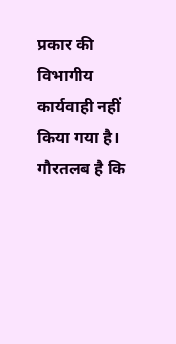प्रकार की विभागीय कार्यवाही नहीं किया गया है।
गौरतलब है कि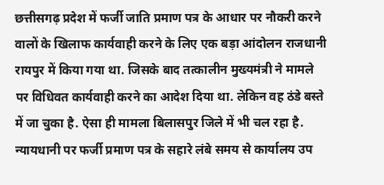छत्तीसगढ़ प्रदेश में फर्जी जाति प्रमाण पत्र के आधार पर नौकरी करने वालों के खिलाफ कार्यवाही करने के लिए एक बड़ा आंदोलन राजधानी रायपुर में किया गया था. जिसके बाद तत्कालीन मुख्यमंत्री ने मामले पर विधिवत कार्यवाही करने का आदेश दिया था. लेकिन वह ठंडे बस्ते में जा चुका है. ऐसा ही मामला बिलासपुर जिले में भी चल रहा है.
न्यायधानी पर फर्जी प्रमाण पत्र के सहारे लंबे समय से कार्यालय उप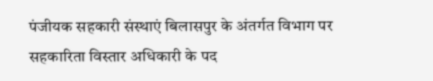पंजीयक सहकारी संस्थाएं बिलासपुर के अंतर्गत विभाग पर सहकारिता विस्तार अधिकारी के पद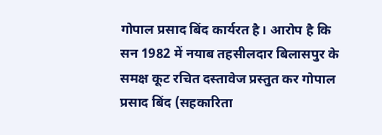गोपाल प्रसाद बिंद कार्यरत है। आरोप है कि सन 1982 में नयाब तहसीलदार बिलासपुर के समक्ष कूट रचित दस्तावेज प्रस्तुत कर गोपाल प्रसाद बिंद (सहकारिता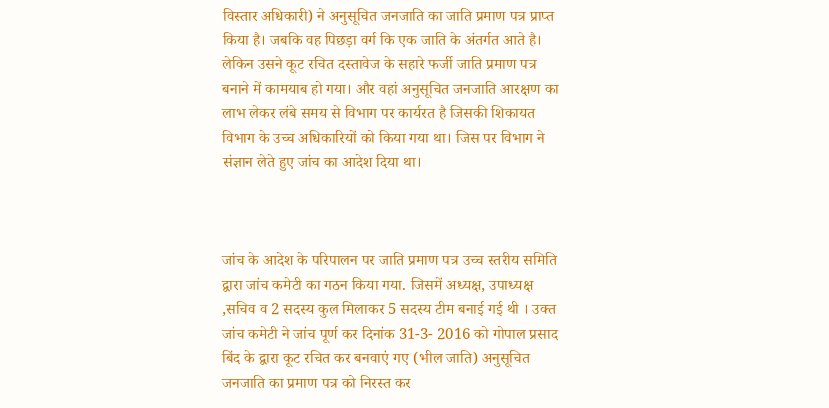विस्तार अधिकारी) ने अनुसूचित जनजाति का जाति प्रमाण पत्र प्राप्त किया है। जबकि वह पिछड़ा वर्ग कि एक जाति के अंतर्गत आते है। लेकिन उसने कूट रचित दस्तावेज के सहारे फर्जी जाति प्रमाण पत्र बनाने में कामयाब हो गया। और वहां अनुसूचित जनजाति आरक्षण का लाभ लेकर लंबे समय से विभाग पर कार्यरत है जिसकी शिकायत विभाग के उच्च अधिकारियों को किया गया था। जिस पर विभाग ने संज्ञान लेते हुए जांच का आदेश दिया था।



जांच के आदेश के परिपालन पर जाति प्रमाण पत्र उच्च स्तरीय समिति द्वारा जांच कमेटी का गठन किया गया. जिसमें अध्यक्ष, उपाध्यक्ष ,सचिव व 2 सदस्य कुल मिलाकर 5 सदस्य टीम बनाई गई थी । उक्त जांच कमेटी ने जांच पूर्ण कर दिनांक 31-3- 2016 को गोपाल प्रसाद बिंद के द्वारा कूट रचित कर बनवाएं गए (भील जाति) अनुसूचित जनजाति का प्रमाण पत्र को निरस्त कर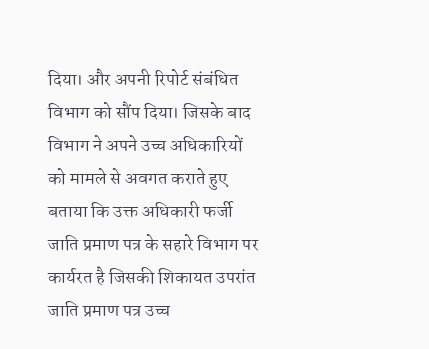दिया। और अपनी रिपोर्ट संबंधित विभाग को सौंप दिया। जिसके बाद विभाग ने अपने उच्च अधिकारियों को मामले से अवगत कराते हुए बताया कि उक्त अधिकारी फर्जी जाति प्रमाण पत्र के सहारे विभाग पर कार्यरत है जिसकी शिकायत उपरांत जाति प्रमाण पत्र उच्च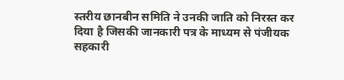स्तरीय छानबीन समिति ने उनकी जाति को निरस्त कर दिया है जिसकी जानकारी पत्र के माध्यम से पंजीयक सहकारी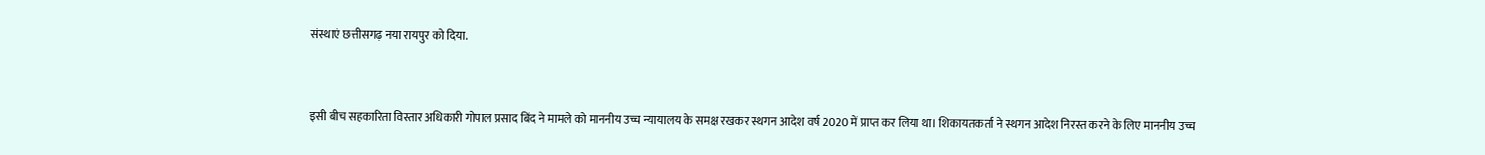संस्थाएं छत्तीसगढ़ नया रायपुर को दिया.



इसी बीच सहकारिता विस्तार अधिकारी गोपाल प्रसाद बिंद ने मामले को माननीय उच्च न्यायालय के समक्ष रखकर स्थगन आदेश वर्ष 2020 में प्राप्त कर लिया था। शिकायतकर्ता ने स्थगन आदेश निरस्त करने के लिए माननीय उच्च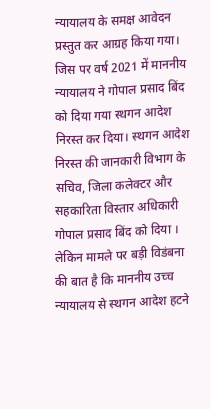न्यायालय के समक्ष आवेदन प्रस्तुत कर आग्रह किया गया। जिस पर वर्ष 2021 में माननीय न्यायालय ने गोपाल प्रसाद बिंद को दिया गया स्थगन आदेश निरस्त कर दिया। स्थगन आदेश निरस्त की जानकारी विभाग के सचिव, जिला कलेक्टर और सहकारिता विस्तार अधिकारी गोपाल प्रसाद बिंद को दिया ।
लेकिन मामले पर बड़ी विडंबना की बात है कि माननीय उच्च न्यायालय से स्थगन आदेश हटने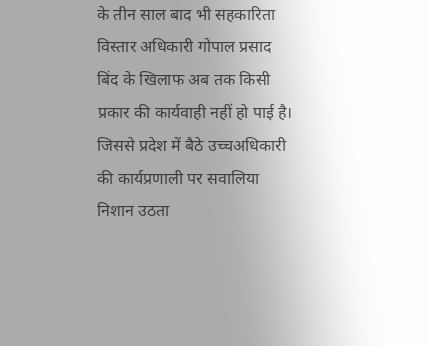के तीन साल बाद भी सहकारिता विस्तार अधिकारी गोपाल प्रसाद बिंद के खिलाफ अब तक किसी प्रकार की कार्यवाही नहीं हो पाई है। जिससे प्रदेश में बैठे उच्चअधिकारी की कार्यप्रणाली पर सवालिया निशान उठता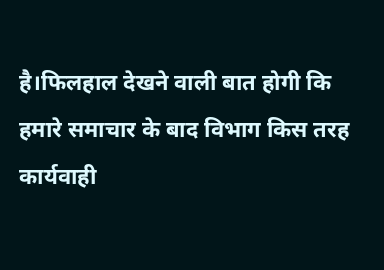है।फिलहाल देखने वाली बात होगी कि हमारे समाचार के बाद विभाग किस तरह कार्यवाही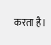करता है।